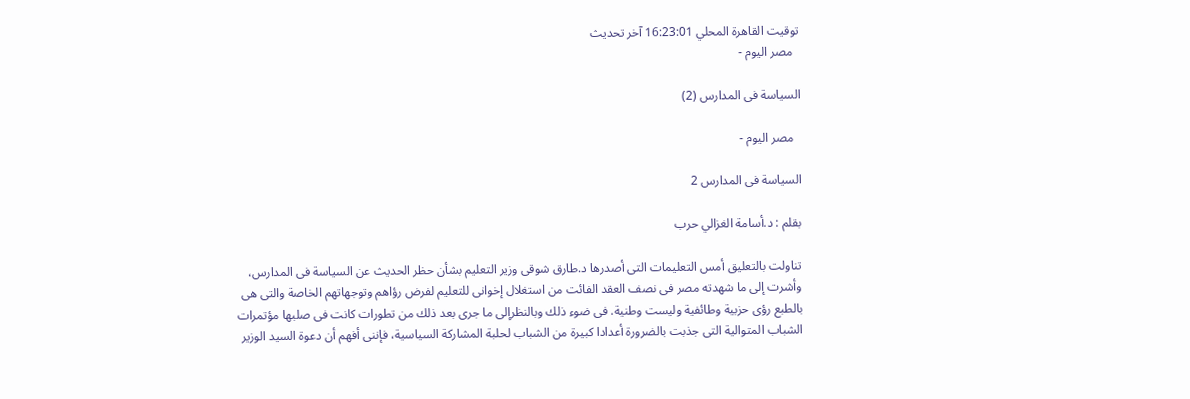توقيت القاهرة المحلي 16:23:01 آخر تحديث
  مصر اليوم -

السياسة فى المدارس (2)

  مصر اليوم -

السياسة فى المدارس 2

بقلم : د.أسامة الغزالي حرب

تناولت بالتعليق أمس التعليمات التى أصدرها د.طارق شوقى وزير التعليم بشأن حظر الحديث عن السياسة فى المدارس، وأشرت إلى ما شهدته مصر فى نصف العقد الفائت من استغلال إخوانى للتعليم لفرض رؤاهم وتوجهاتهم الخاصة والتى هى بالطبع رؤى حزبية وطائفية وليست وطنية. فى ضوء ذلك وبالنظرإلى ما جرى بعد ذلك من تطورات كانت فى صلبها مؤتمرات الشباب المتوالية التى جذبت بالضرورة أعدادا كبيرة من الشباب لحلبة المشاركة السياسية، فإننى أفهم أن دعوة السيد الوزير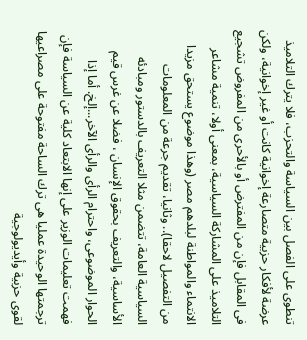تنطوى على الفصل بين السياسة والتحزب، فلا يترك التلاميذ عرضة لأفكار حزبية متصارعة إخوانية كانت أو غير إخوانية، ولكن فى المقابل فإن من المفترض أو بالأحرى من المفروض تشجيع التلاميذ على المشاركة السياسية، بمعنى أولا، تنمية مشاعر الانتماء والمواطنة لبلدهم مصر (وهذا موضوع يستحق مزيدا من التفصيل لاحقا).. وثانيا، تقديم جرعة من المعلومات السياسية العامة، تتضمن مثلا التعريف بالدستور ومبادئه الأساسية، والتعريف بحقوق الإنسان ، فضلا عن غرس قيم الحوار الموضوعى، واحترام الرأى والرأى الآخر...إلخ. أما إذا فهمت تعليمات الوزير على إنها الابتعاد كلية عن السياسة فإن ترجمتها الوحيدة عمليا هى ترك الساحة مفتوحة على مصراعيها لقوى حزبية وأيديولوجية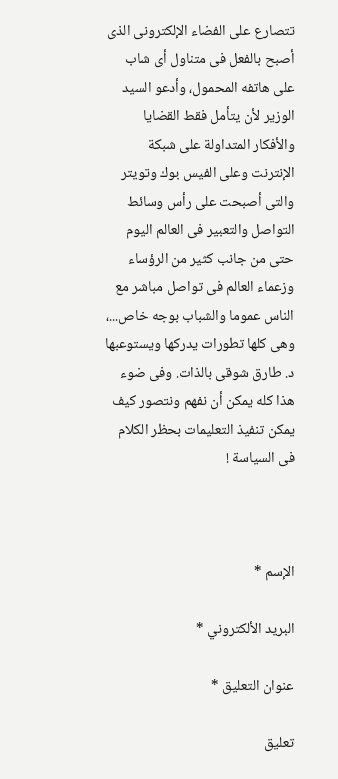تتصارع على الفضاء الإلكترونى الذى أصبح بالفعل فى متناول أى شاب على هاتفه المحمول، وأدعو السيد الوزير لأن يتأمل فقط القضايا والأفكار المتداولة على شبكة الإنترنت وعلى الفيس بوك وتويتر والتى أصبحت على رأس وسائط التواصل والتعبير فى العالم اليوم حتى من جانب كثير من الرؤساء وزعماء العالم فى تواصل مباشر مع الناس عموما والشباب بوجه خاص...، وهى كلها تطورات يدركها ويستوعبها د. طارق شوقى بالذات. وفى ضوء هذا كله يمكن أن نفهم ونتصور كيف يمكن تنفيذ التعليمات بحظر الكلام فى السياسة !



الإسم *

البريد الألكتروني *

عنوان التعليق *

تعليق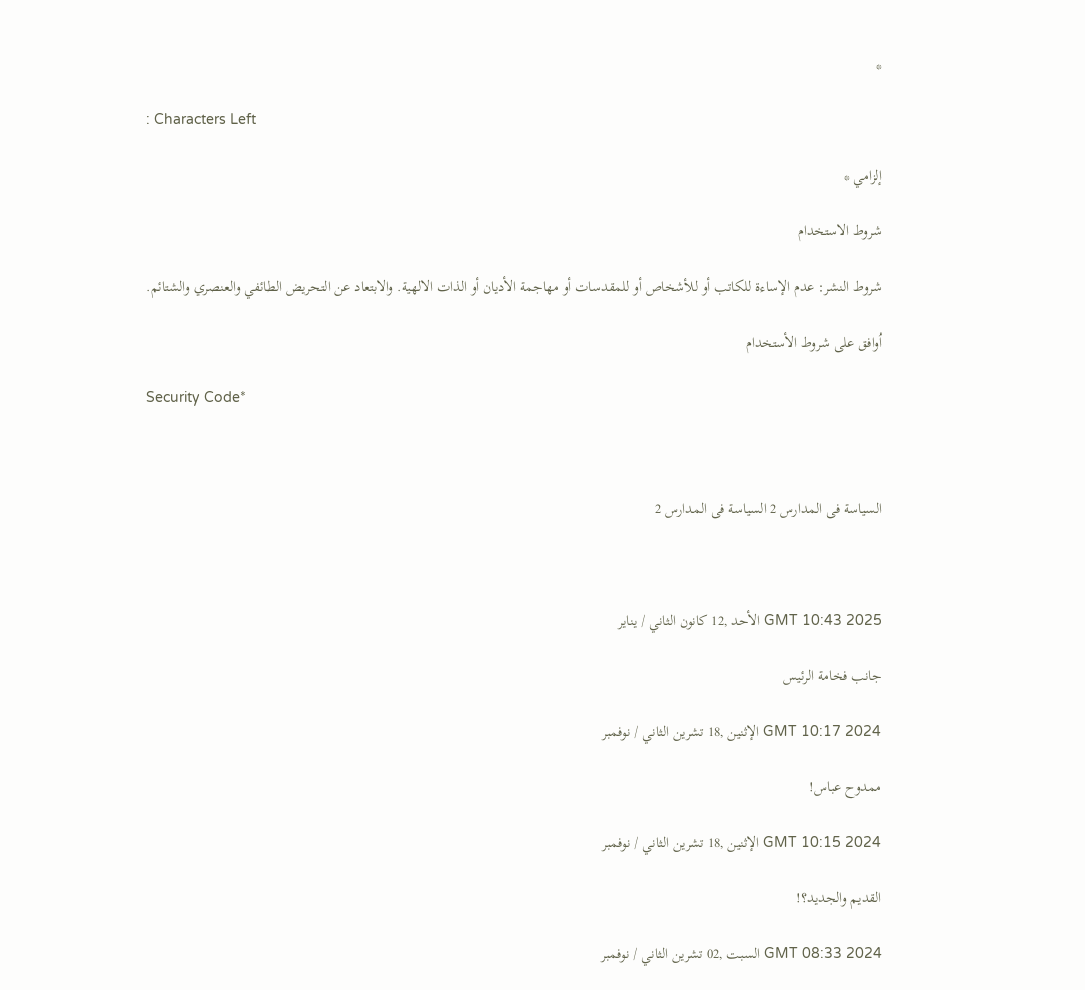*

: Characters Left

إلزامي *

شروط الاستخدام

شروط النشر: عدم الإساءة للكاتب أو للأشخاص أو للمقدسات أو مهاجمة الأديان أو الذات الالهية. والابتعاد عن التحريض الطائفي والعنصري والشتائم.

اُوافق على شروط الأستخدام

Security Code*



السياسة فى المدارس 2 السياسة فى المدارس 2



GMT 10:43 2025 الأحد ,12 كانون الثاني / يناير

جانب فخامة الرئيس

GMT 10:17 2024 الإثنين ,18 تشرين الثاني / نوفمبر

ممدوح عباس!

GMT 10:15 2024 الإثنين ,18 تشرين الثاني / نوفمبر

القديم والجديد؟!

GMT 08:33 2024 السبت ,02 تشرين الثاني / نوفمبر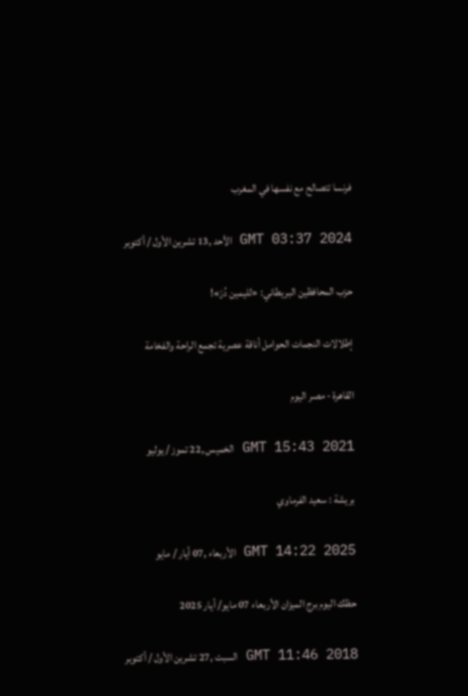فرنسا تتصالح مع نفسها في المغرب

GMT 03:37 2024 الأحد ,13 تشرين الأول / أكتوبر

حزب المحافظين البريطاني: «لليمين دُرْ»!

إطلالات النجمات الحوامل أناقة عصرية تجمع الراحة والفخامة

القاهرة - مصر اليوم

GMT 15:43 2021 الخميس ,22 تموز / يوليو

بريشة : سعيد الفرماوي

GMT 14:22 2025 الأربعاء ,07 أيار / مايو

حظك اليوم برج الميزان الأربعاء 07 مايو/ أيار 2025

GMT 11:46 2018 السبت ,27 تشرين الأول / أكتوبر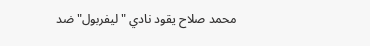محمد صلاح يقود نادي "ليفربول" ضد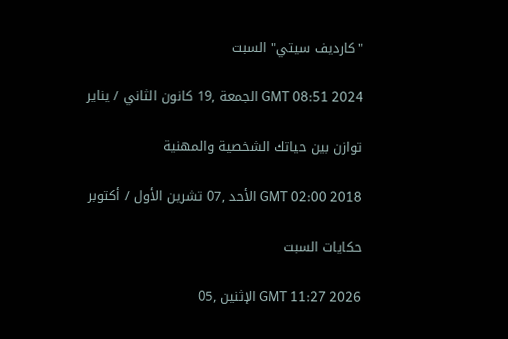"كارديف سيتي" السبت

GMT 08:51 2024 الجمعة ,19 كانون الثاني / يناير

توازن بين حياتك الشخصية والمهنية

GMT 02:00 2018 الأحد ,07 تشرين الأول / أكتوبر

حكايات السبت

GMT 11:27 2026 الإثنين ,05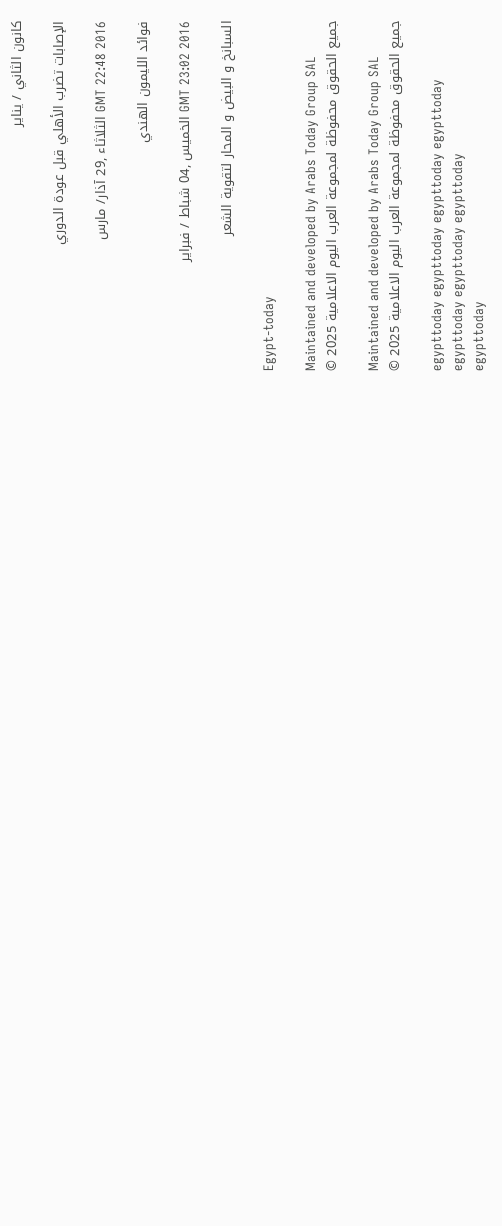كانون الثاني / يناير

الإصابات تضرب الأهلي قبل عودة الدوري

GMT 22:48 2016 الثلاثاء ,29 آذار/ مارس

فوائد الليمون الهندي

GMT 23:02 2016 الخميس ,04 شباط / فبراير

السبانخ و البيض و المحار لتقوية الشعر

Egypt-today

Maintained and developed by Arabs Today Group SAL
جميع الحقوق محفوظة لمجموعة العرب اليوم الاعلامية 2025 ©

Maintained and developed by Arabs Today Group SAL
جميع الحقوق محفوظة لمجموعة العرب اليوم الاعلامية 2025 ©

egypttoday egypttoday egypttoday egypttoday
egypttoday egypttoday egypttoday
egypttoday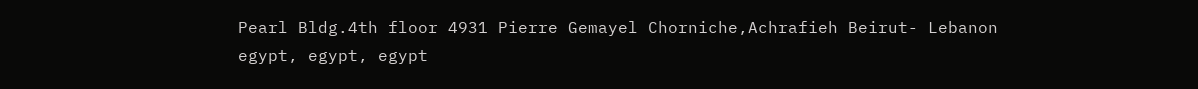Pearl Bldg.4th floor 4931 Pierre Gemayel Chorniche,Achrafieh Beirut- Lebanon
egypt, egypt, egypt